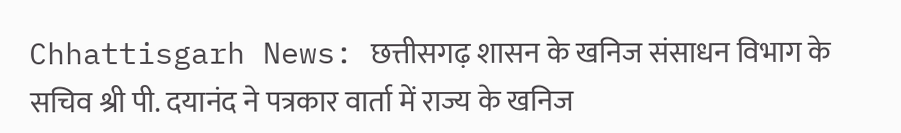Chhattisgarh News: छत्तीसगढ़ शासन के खनिज संसाधन विभाग के सचिव श्री पी. दयानंद ने पत्रकार वार्ता में राज्य के खनिज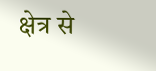क्षेत्र से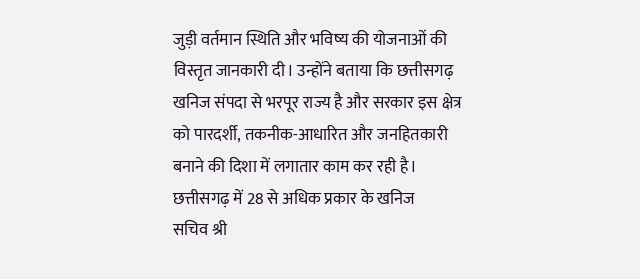जुड़ी वर्तमान स्थिति और भविष्य की योजनाओं की विस्तृत जानकारी दी। उन्होंने बताया कि छत्तीसगढ़ खनिज संपदा से भरपूर राज्य है और सरकार इस क्षेत्र को पारदर्शी, तकनीक-आधारित और जनहितकारी बनाने की दिशा में लगातार काम कर रही है।
छत्तीसगढ़ में 28 से अधिक प्रकार के खनिज
सचिव श्री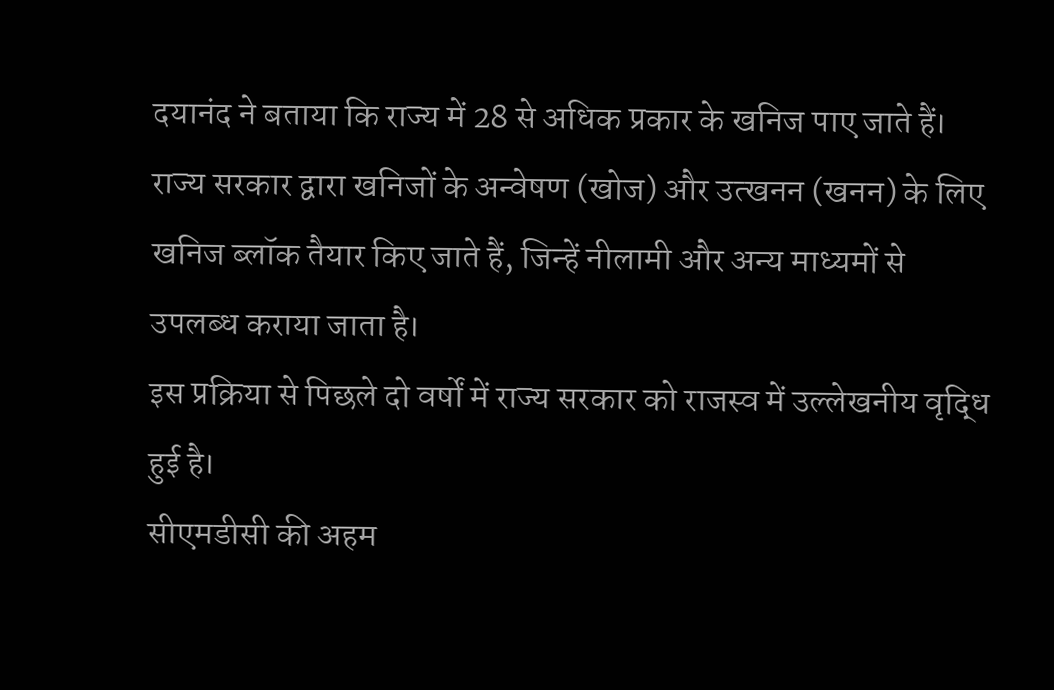दयानंद ने बताया कि राज्य में 28 से अधिक प्रकार के खनिज पाए जाते हैं।
राज्य सरकार द्वारा खनिजों के अन्वेषण (खोज) और उत्खनन (खनन) के लिए खनिज ब्लॉक तैयार किए जाते हैं, जिन्हें नीलामी और अन्य माध्यमों से उपलब्ध कराया जाता है।
इस प्रक्रिया से पिछले दो वर्षों में राज्य सरकार को राजस्व में उल्लेखनीय वृद्धि हुई है।
सीएमडीसी की अहम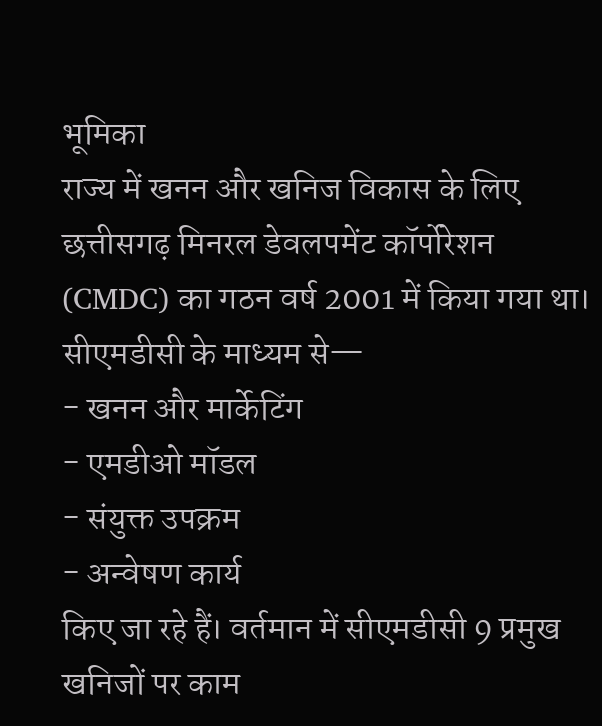भूमिका
राज्य में खनन और खनिज विकास के लिए छत्तीसगढ़ मिनरल डेवलपमेंट कॉर्पोरेशन (CMDC) का गठन वर्ष 2001 में किया गया था।
सीएमडीसी के माध्यम से—
- खनन और मार्केटिंग
- एमडीओ मॉडल
- संयुक्त उपक्रम
- अन्वेषण कार्य
किए जा रहे हैं। वर्तमान में सीएमडीसी 9 प्रमुख खनिजों पर काम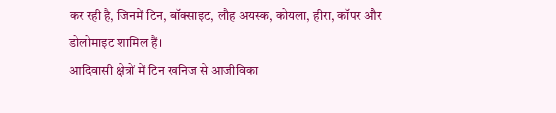कर रही है, जिनमें टिन, बॉक्साइट, लौह अयस्क, कोयला, हीरा, कॉपर और डोलोमाइट शामिल हैं।
आदिवासी क्षेत्रों में टिन खनिज से आजीविका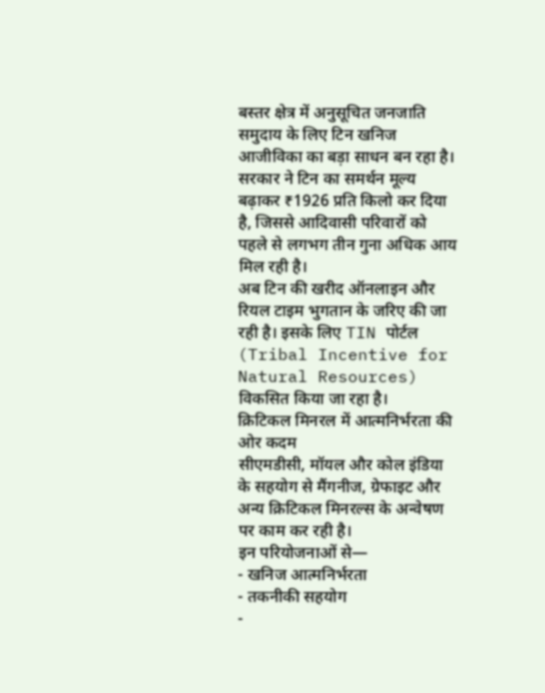बस्तर क्षेत्र में अनुसूचित जनजाति समुदाय के लिए टिन खनिज आजीविका का बड़ा साधन बन रहा है।
सरकार ने टिन का समर्थन मूल्य बढ़ाकर ₹1926 प्रति किलो कर दिया है, जिससे आदिवासी परिवारों को पहले से लगभग तीन गुना अधिक आय मिल रही है।
अब टिन की खरीद ऑनलाइन और रियल टाइम भुगतान के जरिए की जा रही है। इसके लिए TIN पोर्टल (Tribal Incentive for Natural Resources) विकसित किया जा रहा है।
क्रिटिकल मिनरल में आत्मनिर्भरता की ओर कदम
सीएमडीसी, मॉयल और कोल इंडिया के सहयोग से मैंगनीज, ग्रेफाइट और अन्य क्रिटिकल मिनरल्स के अन्वेषण पर काम कर रही है।
इन परियोजनाओं से—
- खनिज आत्मनिर्भरता
- तकनीकी सहयोग
-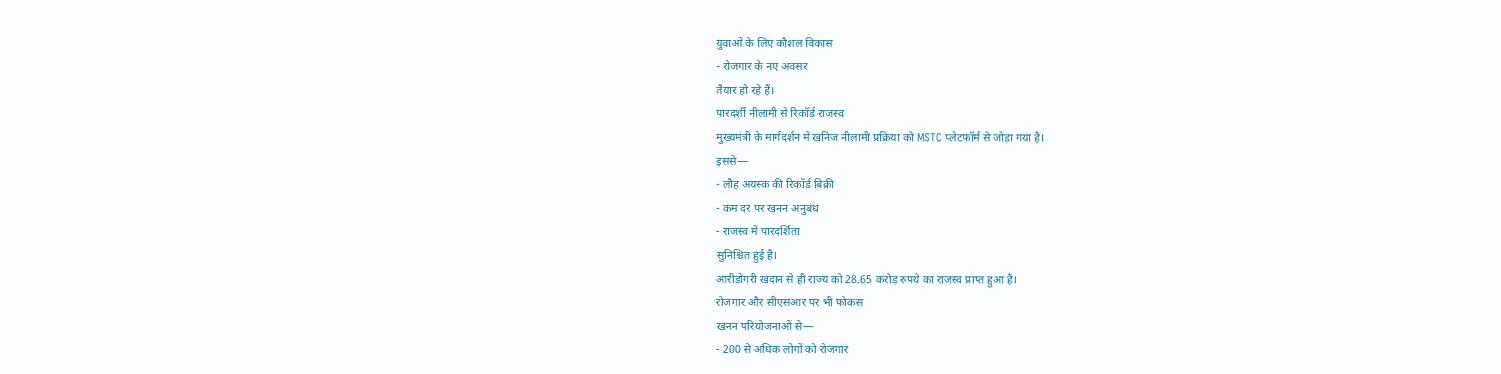युवाओं के लिए कौशल विकास
- रोजगार के नए अवसर
तैयार हो रहे हैं।
पारदर्शी नीलामी से रिकॉर्ड राजस्व
मुख्यमंत्री के मार्गदर्शन में खनिज नीलामी प्रक्रिया को MSTC प्लेटफॉर्म से जोड़ा गया है।
इससे—
- लौह अयस्क की रिकॉर्ड बिक्री
- कम दर पर खनन अनुबंध
- राजस्व में पारदर्शिता
सुनिश्चित हुई है।
आरीडोंगरी खदान से ही राज्य को 28.65 करोड़ रुपये का राजस्व प्राप्त हुआ है।
रोजगार और सीएसआर पर भी फोकस
खनन परियोजनाओं से—
- 200 से अधिक लोगों को रोजगार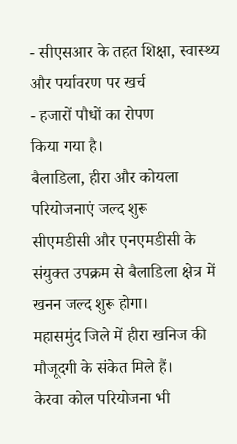- सीएसआर के तहत शिक्षा, स्वास्थ्य और पर्यावरण पर खर्च
- हजारों पौधों का रोपण
किया गया है।
बैलाडिला, हीरा और कोयला परियोजनाएं जल्द शुरू
सीएमडीसी और एनएमडीसी के संयुक्त उपक्रम से बैलाडिला क्षेत्र में खनन जल्द शुरू होगा।
महासमुंद जिले में हीरा खनिज की मौजूदगी के संकेत मिले हैं।
केरवा कोल परियोजना भी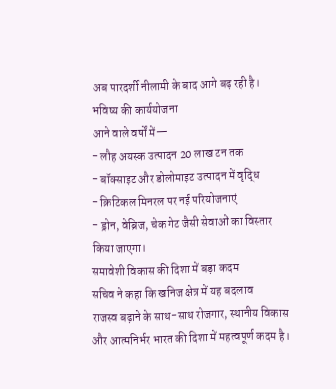अब पारदर्शी नीलामी के बाद आगे बढ़ रही है।
भविष्य की कार्ययोजना
आने वाले वर्षों में—
- लौह अयस्क उत्पादन 20 लाख टन तक
- बॉक्साइट और डोलोमाइट उत्पादन में वृद्धि
- क्रिटिकल मिनरल पर नई परियोजनाएं
- ड्रोन, वेब्रिज, चेक गेट जैसी सेवाओं का विस्तार
किया जाएगा।
समावेशी विकास की दिशा में बड़ा कदम
सचिव ने कहा कि खनिज क्षेत्र में यह बदलाव
राजस्व बढ़ाने के साथ-साथ रोजगार, स्थानीय विकास और आत्मनिर्भर भारत की दिशा में महत्वपूर्ण कदम है।